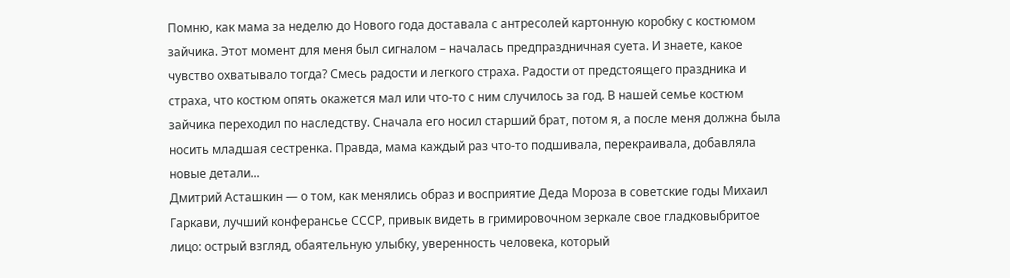Помню, как мама за неделю до Нового года доставала с антресолей картонную коробку с костюмом зайчика. Этот момент для меня был сигналом – началась предпраздничная суета. И знаете, какое чувство охватывало тогда? Смесь радости и легкого страха. Радости от предстоящего праздника и страха, что костюм опять окажется мал или что-то с ним случилось за год. В нашей семье костюм зайчика переходил по наследству. Сначала его носил старший брат, потом я, а после меня должна была носить младшая сестренка. Правда, мама каждый раз что-то подшивала, перекраивала, добавляла новые детали...
Дмитрий Асташкин — о том, как менялись образ и восприятие Деда Мороза в советские годы Михаил Гаркави, лучший конферансье СССР, привык видеть в гримировочном зеркале свое гладковыбритое лицо: острый взгляд, обаятельную улыбку, уверенность человека, который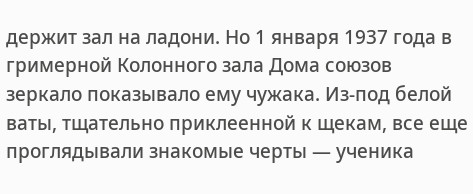держит зал на ладони. Но 1 января 1937 года в гримерной Колонного зала Дома союзов зеркало показывало ему чужака. Из-под белой ваты, тщательно приклеенной к щекам, все еще проглядывали знакомые черты — ученика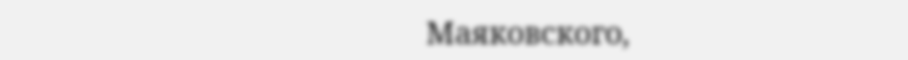Маяковского,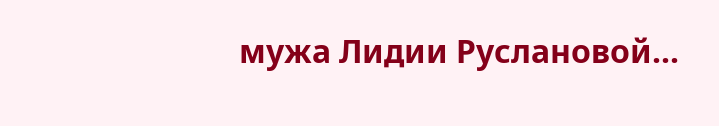мужа Лидии Руслановой...